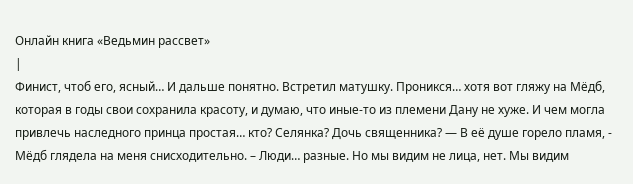Онлайн книга «Ведьмин рассвет»
|
Финист, чтоб его, ясный… И дальше понятно. Встретил матушку. Проникся… хотя вот гляжу на Мёдб, которая в годы свои сохранила красоту, и думаю, что иные-то из племени Дану не хуже. И чем могла привлечь наследного принца простая… кто? Селянка? Дочь священника? — В её душе горело пламя, - Мёдб глядела на меня снисходительно. – Люди… разные. Но мы видим не лица, нет. Мы видим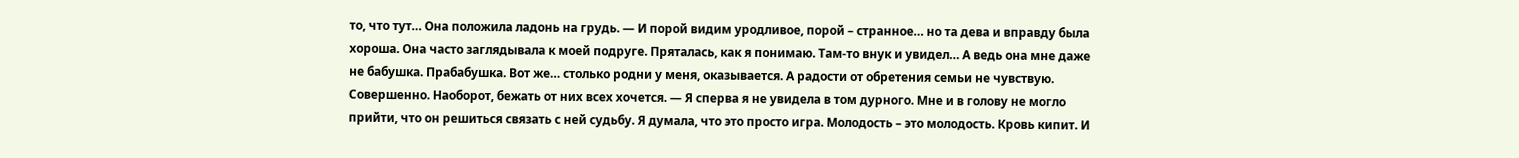то, что тут… Она положила ладонь на грудь. — И порой видим уродливое, порой – странное… но та дева и вправду была хороша. Она часто заглядывала к моей подруге. Пряталась, как я понимаю. Там-то внук и увидел… А ведь она мне даже не бабушка. Прабабушка. Вот же… столько родни у меня, оказывается. А радости от обретения семьи не чувствую. Совершенно. Наоборот, бежать от них всех хочется. — Я сперва я не увидела в том дурного. Мне и в голову не могло прийти, что он решиться связать с ней судьбу. Я думала, что это просто игра. Молодость – это молодость. Кровь кипит. И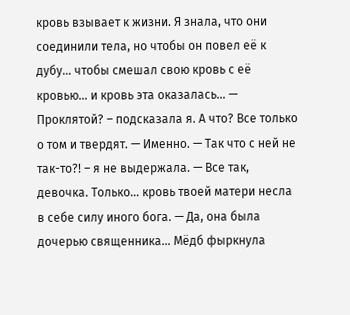кровь взывает к жизни. Я знала, что они соединили тела, но чтобы он повел её к дубу… чтобы смешал свою кровь с её кровью… и кровь эта оказалась… — Проклятой? – подсказала я. А что? Все только о том и твердят. — Именно. — Так что с ней не так-то?! – я не выдержала. — Все так, девочка. Только… кровь твоей матери несла в себе силу иного бога. — Да, она была дочерью священника… Мёдб фыркнула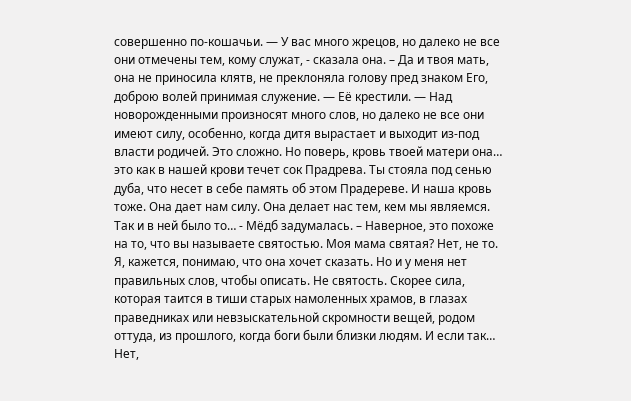совершенно по-кошачьи. — У вас много жрецов, но далеко не все они отмечены тем, кому служат, - сказала она. – Да и твоя мать, она не приносила клятв, не преклоняла голову пред знаком Его, доброю волей принимая служение. — Её крестили. — Над новорожденными произносят много слов, но далеко не все они имеют силу, особенно, когда дитя вырастает и выходит из-под власти родичей. Это сложно. Но поверь, кровь твоей матери она… это как в нашей крови течет сок Прадрева. Ты стояла под сенью дуба, что несет в себе память об этом Прадереве. И наша кровь тоже. Она дает нам силу. Она делает нас тем, кем мы являемся. Так и в ней было то… - Мёдб задумалась. – Наверное, это похоже на то, что вы называете святостью. Моя мама святая? Нет, не то. Я, кажется, понимаю, что она хочет сказать. Но и у меня нет правильных слов, чтобы описать. Не святость. Скорее сила, которая таится в тиши старых намоленных храмов, в глазах праведниках или невзыскательной скромности вещей, родом оттуда, из прошлого, когда боги были близки людям. И если так… Нет,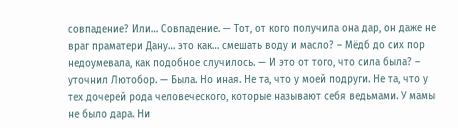совпадение? Или… Совпадение. — Тот, от кого получила она дар, он даже не враг праматери Дану… это как… смешать воду и масло? – Мёдб до сих пор недоумевала, как подобное случилось. — И это от того, что сила была? – уточнил Лютобор. — Была. Но иная. Не та, что у моей подруги. Не та, что у тех дочерей рода человеческого, которые называют себя ведьмами. У мамы не было дара. Ни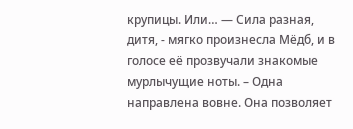крупицы. Или… — Сила разная, дитя, - мягко произнесла Мёдб, и в голосе её прозвучали знакомые мурлычущие ноты. – Одна направлена вовне. Она позволяет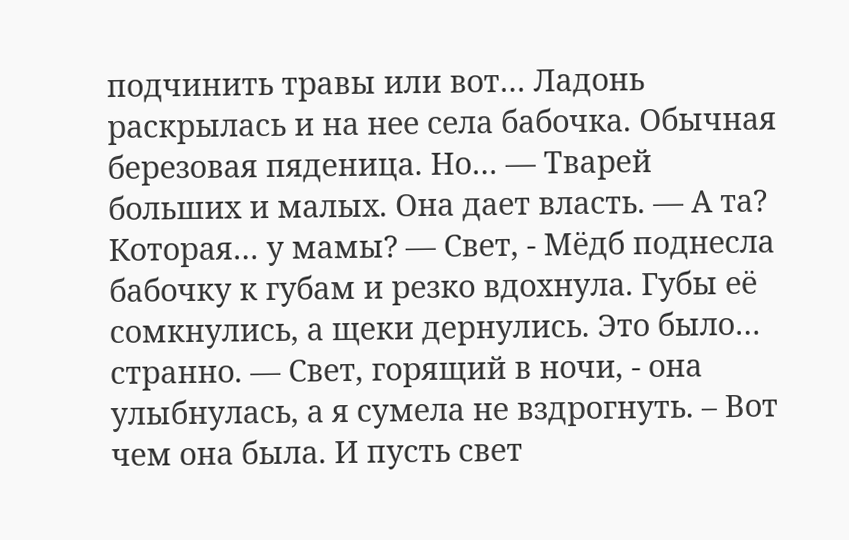подчинить травы или вот… Ладонь раскрылась и на нее села бабочка. Обычная березовая пяденица. Но… — Тварей больших и малых. Она дает власть. — А та? Которая… у мамы? — Свет, - Мёдб поднесла бабочку к губам и резко вдохнула. Губы её сомкнулись, а щеки дернулись. Это было… странно. — Свет, горящий в ночи, - она улыбнулась, а я сумела не вздрогнуть. – Вот чем она была. И пусть свет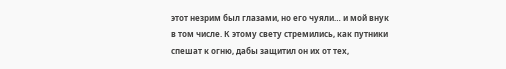этот незрим был глазами, но его чуяли… и мой внук в том числе. К этому свету стремились, как путники спешат к огню, дабы защитил он их от тех,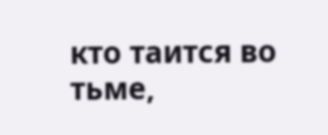кто таится во тьме,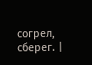согрел, сберег. |